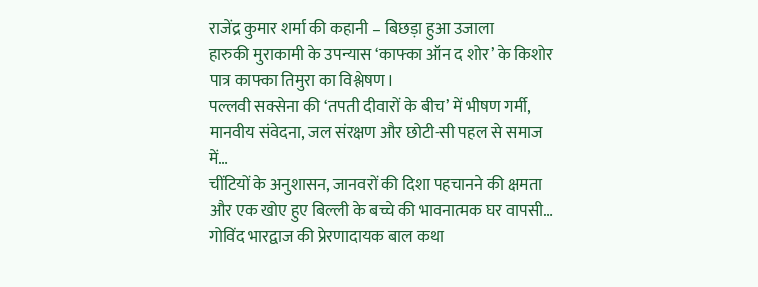राजेंद्र कुमार शर्मा की कहानी – बिछड़ा हुआ उजाला
हारुकी मुराकामी के उपन्यास ‘काफ्का ऑन द शोर’ के किशोर पात्र काफ्का तिमुरा का विश्लेषण।
पल्लवी सक्सेना की ‘तपती दीवारों के बीच’ में भीषण गर्मी, मानवीय संवेदना, जल संरक्षण और छोटी-सी पहल से समाज में…
चींटियों के अनुशासन, जानवरों की दिशा पहचानने की क्षमता और एक खोए हुए बिल्ली के बच्चे की भावनात्मक घर वापसी…
गोविंद भारद्वाज की प्रेरणादायक बाल कथा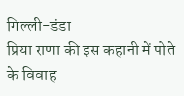गिल्ली-डंडा
प्रिया राणा की इस कहानी में पोते के विवाह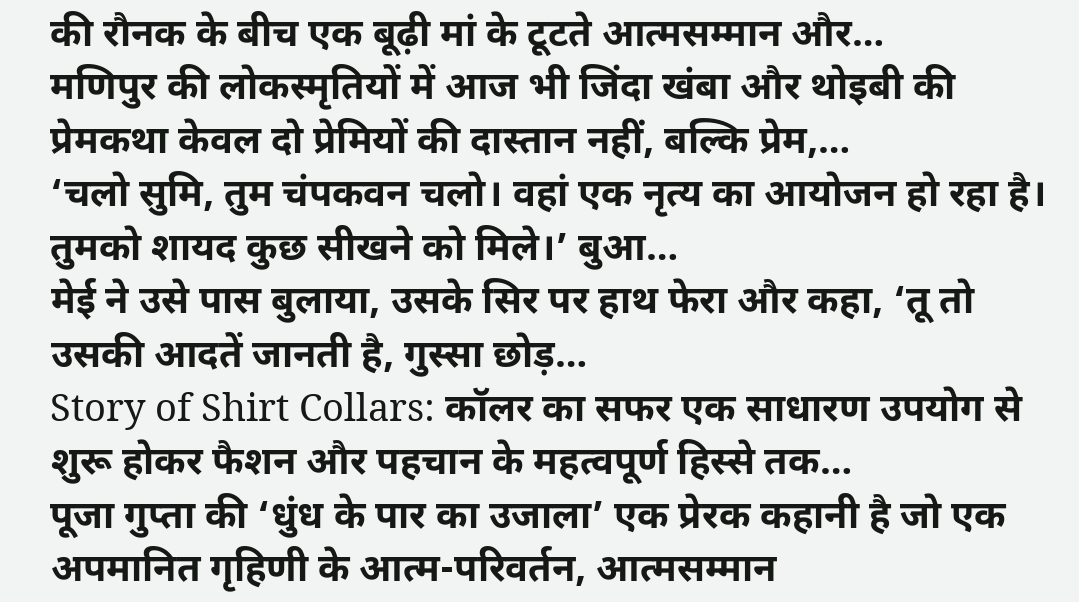की रौनक के बीच एक बूढ़ी मां के टूटते आत्मसम्मान और…
मणिपुर की लोकस्मृतियों में आज भी जिंदा खंबा और थोइबी की प्रेमकथा केवल दो प्रेमियों की दास्तान नहीं, बल्कि प्रेम,…
‘चलो सुमि, तुम चंपकवन चलो। वहां एक नृत्य का आयोजन हो रहा है। तुमको शायद कुछ सीखने को मिले।’ बुआ…
मेई ने उसे पास बुलाया, उसके सिर पर हाथ फेरा और कहा, ‘तू तो उसकी आदतें जानती है, गुस्सा छोड़…
Story of Shirt Collars: कॉलर का सफर एक साधारण उपयोग से शुरू होकर फैशन और पहचान के महत्वपूर्ण हिस्से तक…
पूजा गुप्ता की ‘धुंध के पार का उजाला’ एक प्रेरक कहानी है जो एक अपमानित गृहिणी के आत्म-परिवर्तन, आत्मसम्मान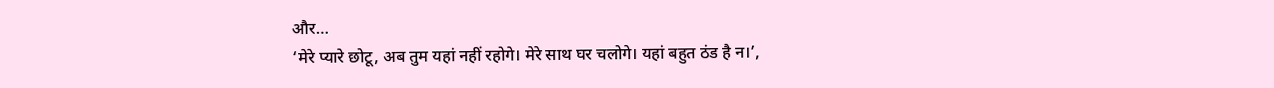और…
‘मेरे प्यारे छोटू, अब तुम यहां नहीं रहोगे। मेरे साथ घर चलोगे। यहां बहुत ठंड है न।’,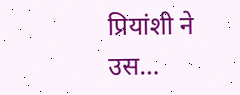प्रियांशी ने उस…